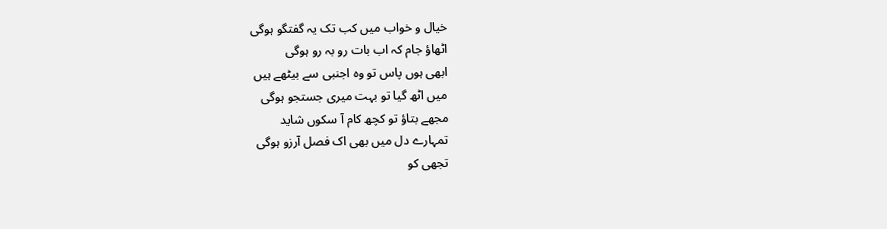خیال و خواب میں کب تک یہ گفتگو ہوگی
اٹھاؤ جام کہ اب بات رو بہ رو ہوگی
ابھی ہوں پاس تو وہ اجنبی سے بیٹھے ہیں
میں اٹھ گیا تو بہت میری جستجو ہوگی
مجھے بتاؤ تو کچھ کام آ سکوں شاید
تمہارے دل میں بھی اک فصل آرزو ہوگی
تجھی کو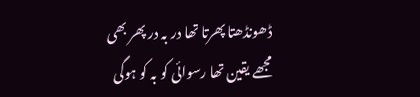ڈھونڈھتا پھرتا تھا در بہ در پھر بھی
مجھے یقین تھا رسوائی کو بہ کو ہوگی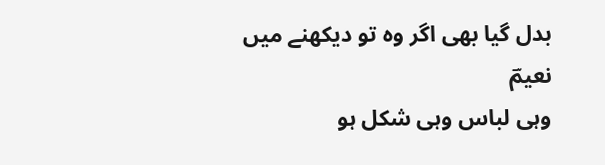بدل گیا بھی اگر وہ تو دیکھنے میں نعیمؔ
وہی لباس وہی شکل ہو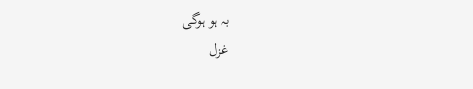بہ ہو ہوگی
غزل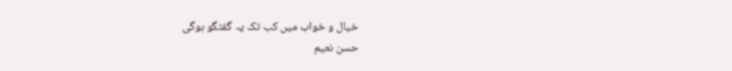خیال و خواب میں کب تک یہ گفتگو ہوگی
حسن نعیم